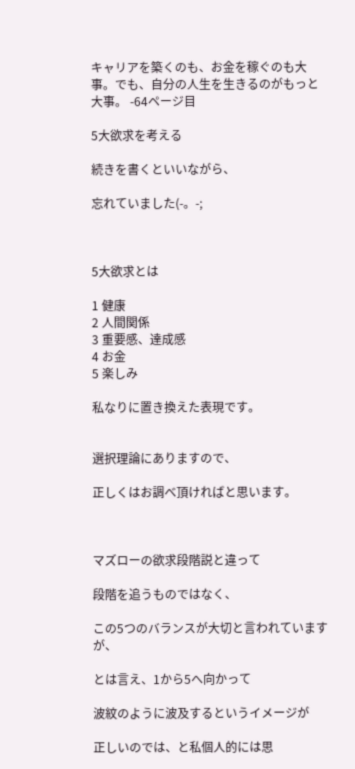キャリアを築くのも、お金を稼ぐのも大事。でも、自分の人生を生きるのがもっと大事。 -64ページ目

5大欲求を考える

続きを書くといいながら、

忘れていました(-。-;



5大欲求とは

1 健康
2 人間関係
3 重要感、達成感
4 お金
5 楽しみ

私なりに置き換えた表現です。


選択理論にありますので、

正しくはお調べ頂ければと思います。



マズローの欲求段階説と違って

段階を追うものではなく、

この5つのバランスが大切と言われていますが、

とは言え、1から5へ向かって

波紋のように波及するというイメージが

正しいのでは、と私個人的には思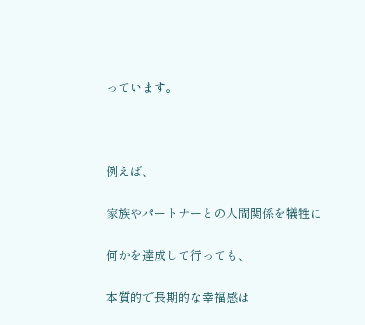っています。



例えば、

家族やパートナーとの人間関係を犠牲に

何かを達成して行っても、

本質的で長期的な幸福感は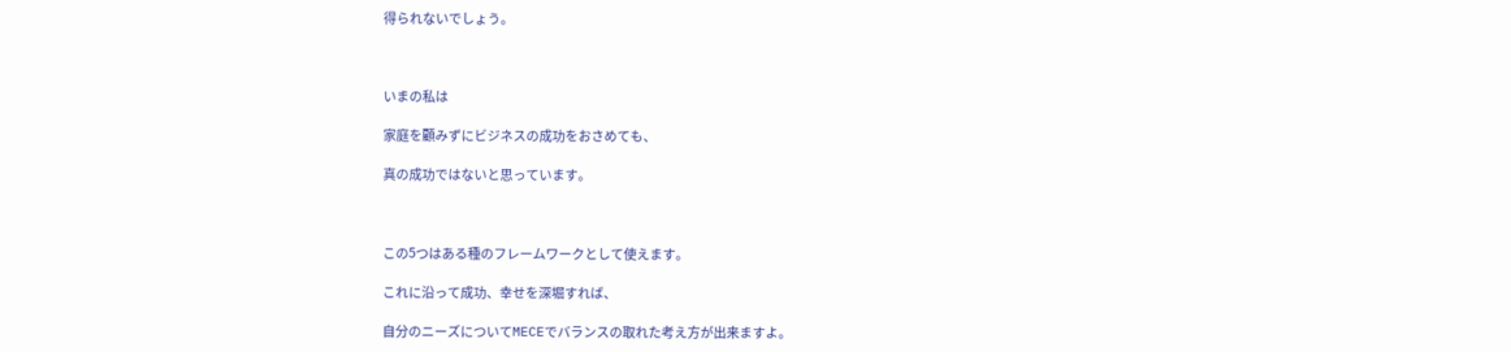得られないでしょう。



いまの私は

家庭を顧みずにビジネスの成功をおさめても、

真の成功ではないと思っています。



この5つはある種のフレームワークとして使えます。

これに沿って成功、幸せを深堀すれば、

自分のニーズについてMECEでバランスの取れた考え方が出来ますよ。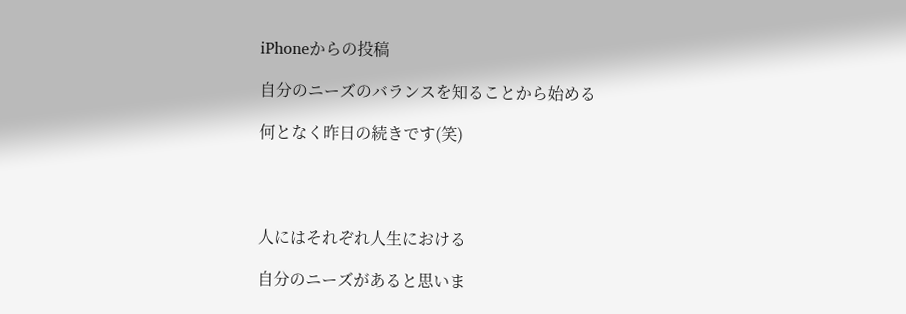iPhoneからの投稿

自分のニーズのバランスを知ることから始める

何となく昨日の続きです(笑)




人にはそれぞれ人生における

自分のニーズがあると思いま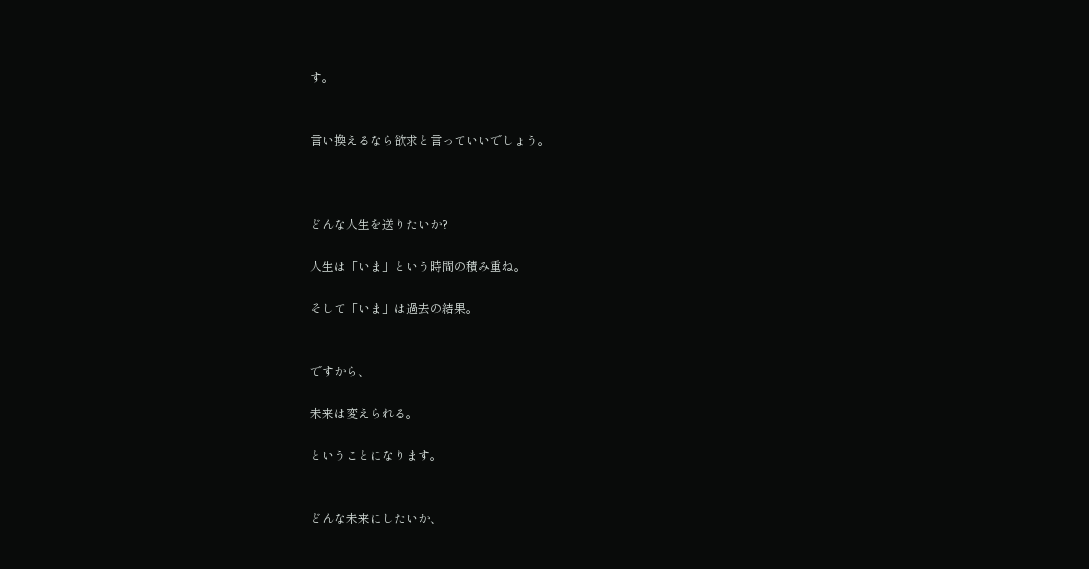す。


言い換えるなら欲求と言っていいでしょう。



どんな人生を送りたいか?

人生は「いま」という時間の積み重ね。

そして「いま」は過去の結果。


ですから、

未来は変えられる。

ということになります。


どんな未来にしたいか、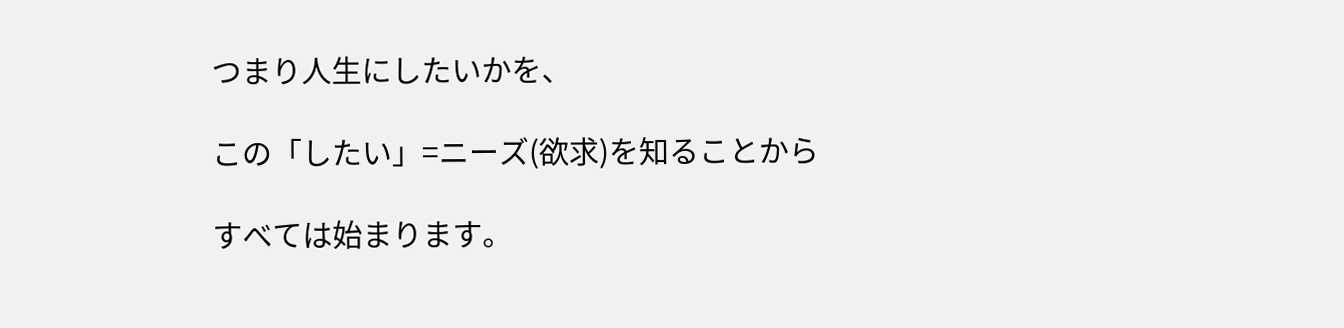つまり人生にしたいかを、

この「したい」=ニーズ(欲求)を知ることから

すべては始まります。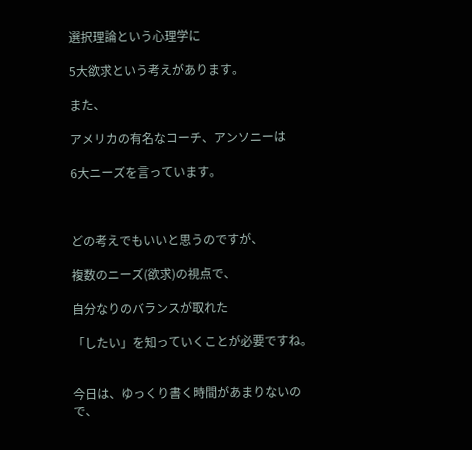選択理論という心理学に

5大欲求という考えがあります。

また、

アメリカの有名なコーチ、アンソニーは

6大ニーズを言っています。



どの考えでもいいと思うのですが、

複数のニーズ(欲求)の視点で、

自分なりのバランスが取れた

「したい」を知っていくことが必要ですね。


今日は、ゆっくり書く時間があまりないので、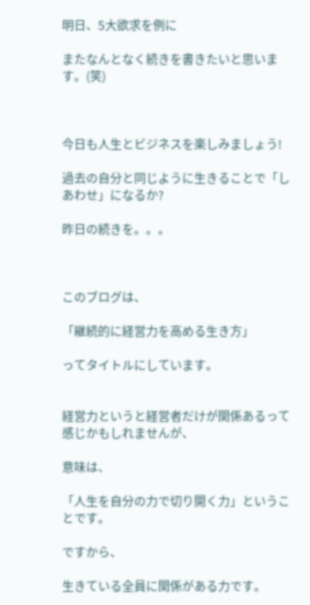明日、5大欲求を例に

またなんとなく続きを書きたいと思います。(笑)



今日も人生とビジネスを楽しみましょう!

過去の自分と同じように生きることで「しあわせ」になるか?

昨日の続きを。。。



このブログは、

「継続的に経営力を高める生き方」

ってタイトルにしています。


経営力というと経営者だけが関係あるって感じかもしれませんが、

意味は、

「人生を自分の力で切り開く力」ということです。

ですから、

生きている全員に関係がある力です。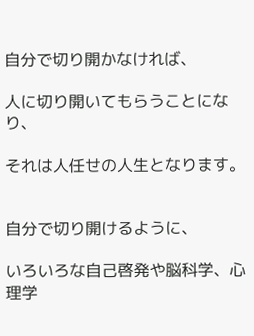自分で切り開かなければ、

人に切り開いてもらうことになり、

それは人任せの人生となります。


自分で切り開けるように、

いろいろな自己啓発や脳科学、心理学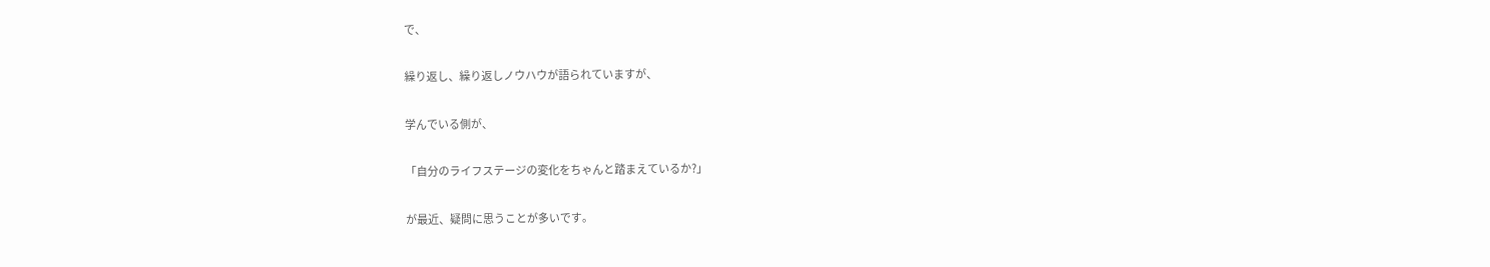で、

繰り返し、繰り返しノウハウが語られていますが、

学んでいる側が、

「自分のライフステージの変化をちゃんと踏まえているか?」

が最近、疑問に思うことが多いです。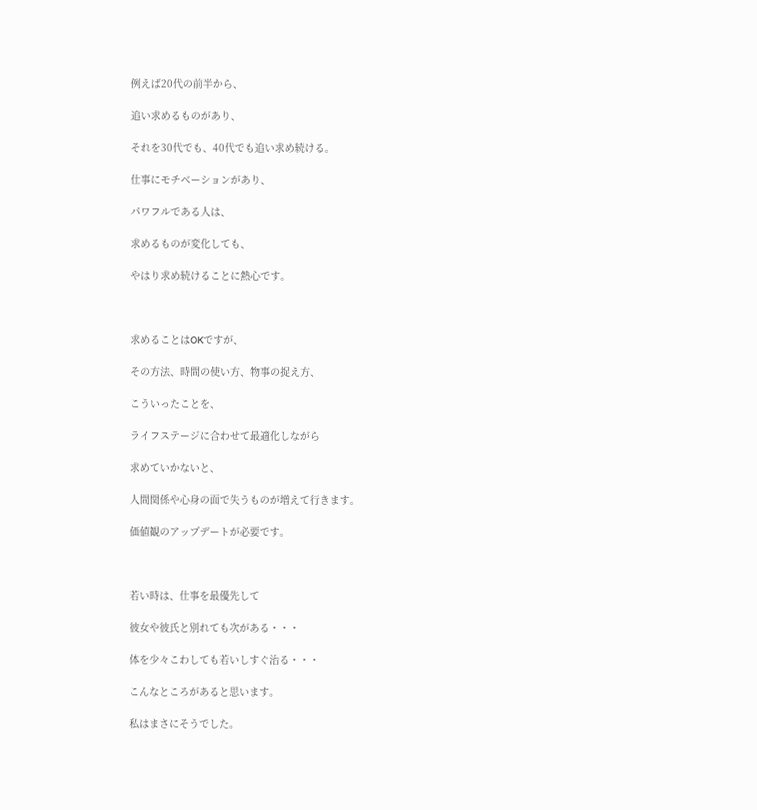例えば20代の前半から、

追い求めるものがあり、

それを30代でも、40代でも追い求め続ける。

仕事にモチベーションがあり、

パワフルである人は、

求めるものが変化しても、

やはり求め続けることに熱心です。



求めることはOKですが、

その方法、時間の使い方、物事の捉え方、

こういったことを、

ライフステージに合わせて最適化しながら

求めていかないと、

人間関係や心身の面で失うものが増えて行きます。

価値観のアップデートが必要です。



若い時は、仕事を最優先して

彼女や彼氏と別れても次がある・・・

体を少々こわしても若いしすぐ治る・・・

こんなところがあると思います。

私はまさにそうでした。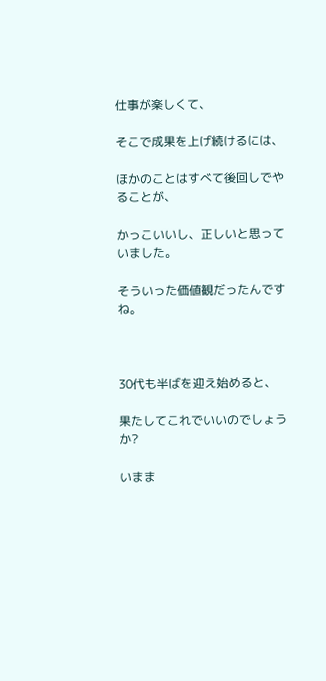仕事が楽しくて、

そこで成果を上げ続けるには、

ほかのことはすべて後回しでやることが、

かっこいいし、正しいと思っていました。

そういった価値観だったんですね。



30代も半ばを迎え始めると、

果たしてこれでいいのでしょうか?

いまま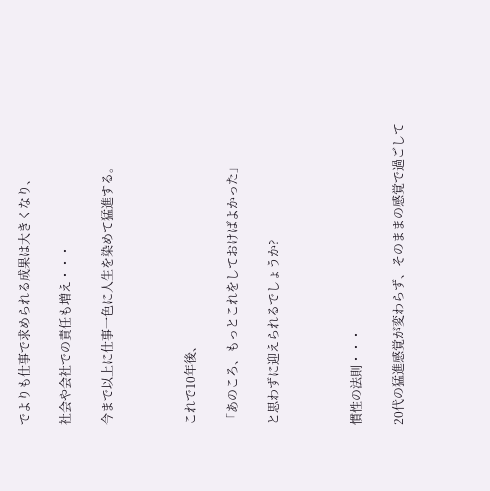でよりも仕事で求められる成果は大きくなり、

社会や会社での責任も増え・・・

今まで以上に仕事一色に人生を染めて猛進する。



これで10年後、

「あのころ、もっとこれをしておけばよかった」

と思わずに迎えられるでしょうか?



慣性の法則・・・

20代の猛進感覚が変わらず、そのままの感覚で過ごして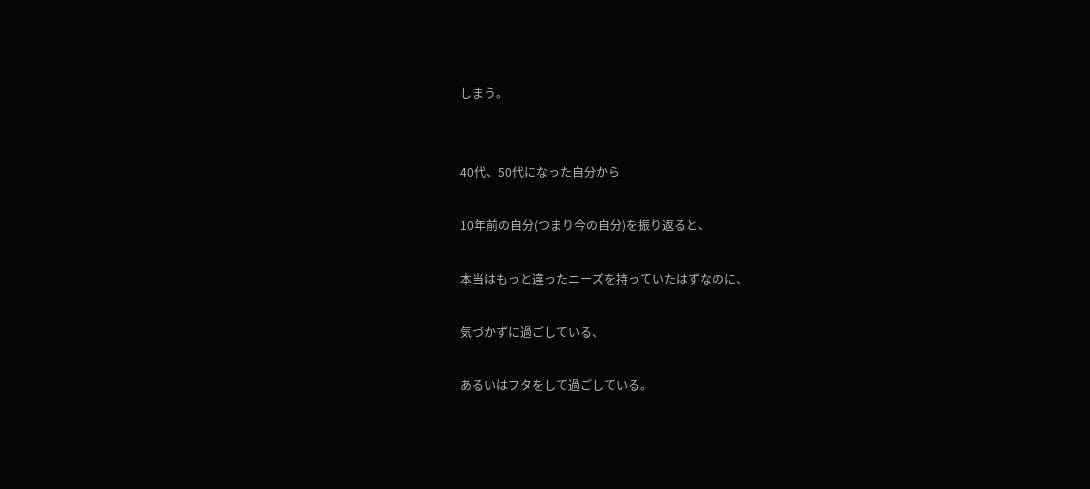しまう。


40代、50代になった自分から

10年前の自分(つまり今の自分)を振り返ると、

本当はもっと違ったニーズを持っていたはずなのに、

気づかずに過ごしている、

あるいはフタをして過ごしている。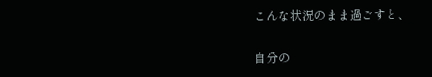こんな状況のまま過ごすと、

自分の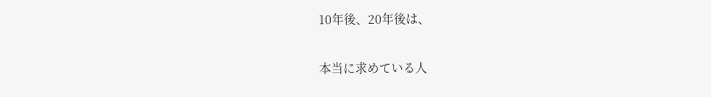10年後、20年後は、

本当に求めている人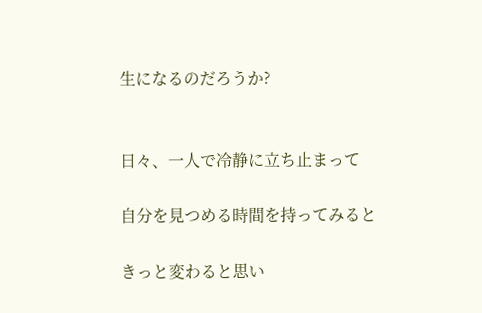生になるのだろうか?


日々、一人で冷静に立ち止まって

自分を見つめる時間を持ってみると

きっと変わると思い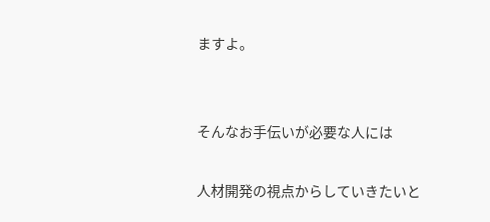ますよ。


そんなお手伝いが必要な人には

人材開発の視点からしていきたいと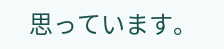思っています。